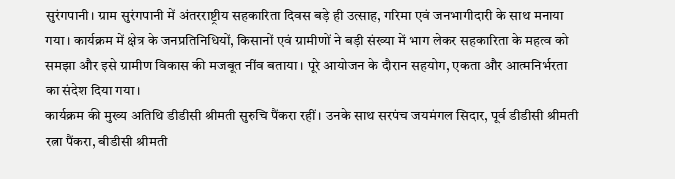सुरंगपानी। ग्राम सुरंगपानी में अंतरराष्ट्रीय सहकारिता दिवस बड़े ही उत्साह, गरिमा एवं जनभागीदारी के साथ मनाया गया। कार्यक्रम में क्षेत्र के जनप्रतिनिधियों, किसानों एवं ग्रामीणों ने बड़ी संख्या में भाग लेकर सहकारिता के महत्व को समझा और इसे ग्रामीण विकास की मजबूत नींव बताया। पूरे आयोजन के दौरान सहयोग, एकता और आत्मनिर्भरता का संदेश दिया गया।
कार्यक्रम की मुख्य अतिथि डीडीसी श्रीमती सुरुचि पैंकरा रहीं। उनके साथ सरपंच जयमंगल सिदार, पूर्व डीडीसी श्रीमती रत्ना पैंकरा, बीडीसी श्रीमती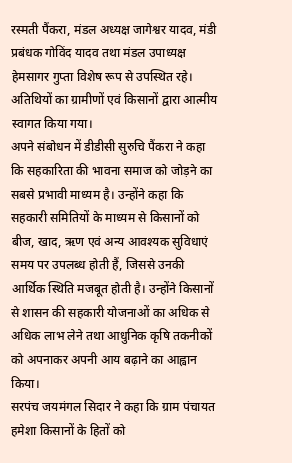रस्मती पैंकरा, मंडल अध्यक्ष जागेश्वर यादव, मंडी प्रबंधक गोविंद यादव तथा मंडल उपाध्यक्ष हेमसागर गुप्ता विशेष रूप से उपस्थित रहे। अतिथियों का ग्रामीणों एवं किसानों द्वारा आत्मीय स्वागत किया गया।
अपने संबोधन में डीडीसी सुरुचि पैंकरा ने कहा कि सहकारिता की भावना समाज को जोड़ने का सबसे प्रभावी माध्यम है। उन्होंने कहा कि सहकारी समितियों के माध्यम से किसानों को बीज, खाद, ऋण एवं अन्य आवश्यक सुविधाएं समय पर उपलब्ध होती हैं, जिससे उनकी आर्थिक स्थिति मजबूत होती है। उन्होंने किसानों से शासन की सहकारी योजनाओं का अधिक से अधिक लाभ लेने तथा आधुनिक कृषि तकनीकों को अपनाकर अपनी आय बढ़ाने का आह्वान किया।
सरपंच जयमंगल सिदार ने कहा कि ग्राम पंचायत हमेशा किसानों के हितों को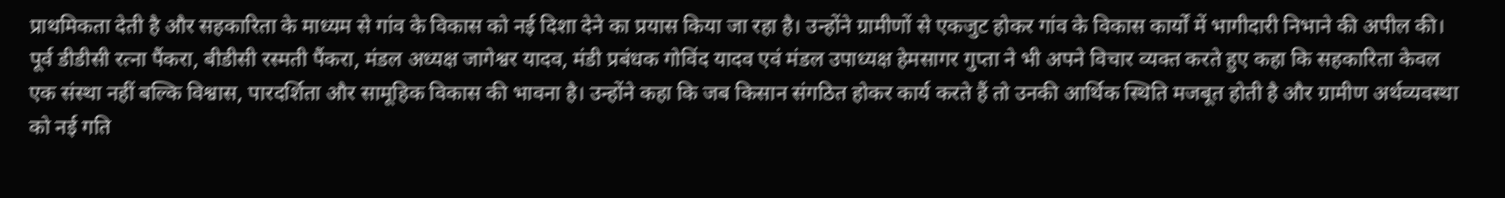प्राथमिकता देती है और सहकारिता के माध्यम से गांव के विकास को नई दिशा देने का प्रयास किया जा रहा है। उन्होंने ग्रामीणों से एकजुट होकर गांव के विकास कार्यों में भागीदारी निभाने की अपील की।
पूर्व डीडीसी रत्ना पैंकरा, बीडीसी रस्मती पैंकरा, मंडल अध्यक्ष जागेश्वर यादव, मंडी प्रबंधक गोविंद यादव एवं मंडल उपाध्यक्ष हेमसागर गुप्ता ने भी अपने विचार व्यक्त करते हुए कहा कि सहकारिता केवल एक संस्था नहीं बल्कि विश्वास, पारदर्शिता और सामूहिक विकास की भावना है। उन्होंने कहा कि जब किसान संगठित होकर कार्य करते हैं तो उनकी आर्थिक स्थिति मजबूत होती है और ग्रामीण अर्थव्यवस्था को नई गति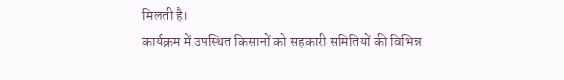मिलती है।
कार्यक्रम में उपस्थित किसानों को सहकारी समितियों की विभिन्न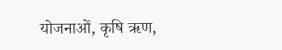योजनाओं, कृषि ऋण,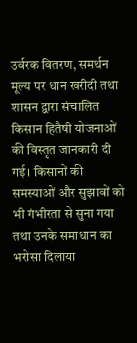उर्वरक वितरण, समर्थन मूल्य पर धान खरीदी तथा शासन द्वारा संचालित किसान हितैषी योजनाओं की विस्तृत जानकारी दी गई। किसानों की समस्याओं और सुझावों को भी गंभीरता से सुना गया तथा उनके समाधान का भरोसा दिलाया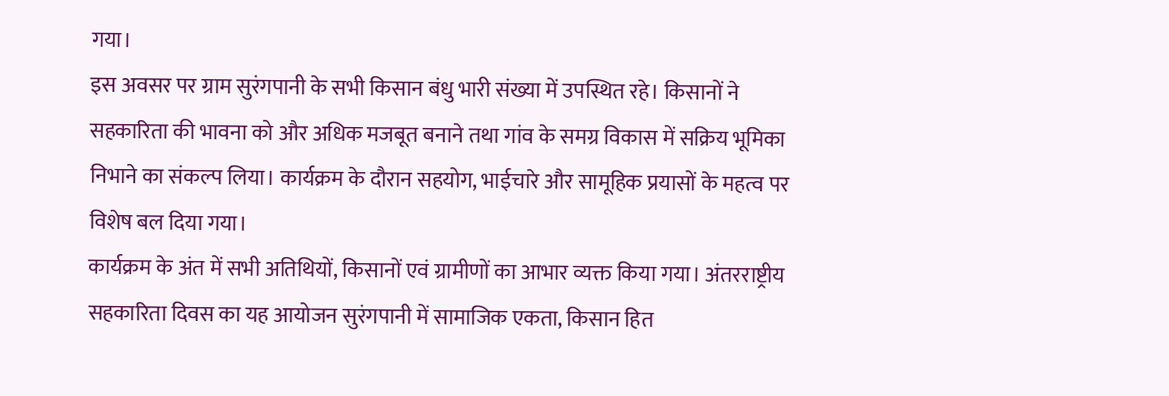गया।
इस अवसर पर ग्राम सुरंगपानी के सभी किसान बंधु भारी संख्या में उपस्थित रहे। किसानों ने सहकारिता की भावना को और अधिक मजबूत बनाने तथा गांव के समग्र विकास में सक्रिय भूमिका निभाने का संकल्प लिया। कार्यक्रम के दौरान सहयोग, भाईचारे और सामूहिक प्रयासों के महत्व पर विशेष बल दिया गया।
कार्यक्रम के अंत में सभी अतिथियों, किसानों एवं ग्रामीणों का आभार व्यक्त किया गया। अंतरराष्ट्रीय सहकारिता दिवस का यह आयोजन सुरंगपानी में सामाजिक एकता, किसान हित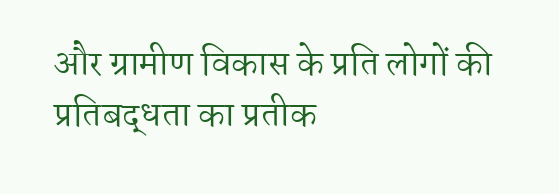और ग्रामीण विकास के प्रति लोगों की प्रतिबद्धता का प्रतीक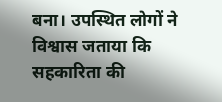बना। उपस्थित लोगों ने विश्वास जताया कि सहकारिता की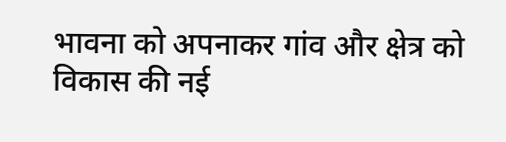भावना को अपनाकर गांव और क्षेत्र को विकास की नई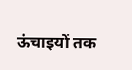ऊंचाइयों तक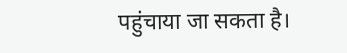पहुंचाया जा सकता है।